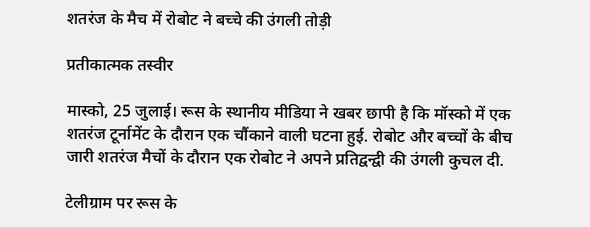शतरंज के मैच में रोबोट ने बच्चे की उंगली तोड़ी

प्रतीकात्मक तस्वीर

मास्को, 25 जुलाई। रूस के स्थानीय मीडिया ने खबर छापी है कि मॉस्को में एक शतरंज टूर्नामेंट के दौरान एक चौंकाने वाली घटना हुई. रोबोट और बच्चों के बीच जारी शतरंज मैचों के दौरान एक रोबोट ने अपने प्रतिद्वन्द्वी की उंगली कुचल दी.

टेलीग्राम पर रूस के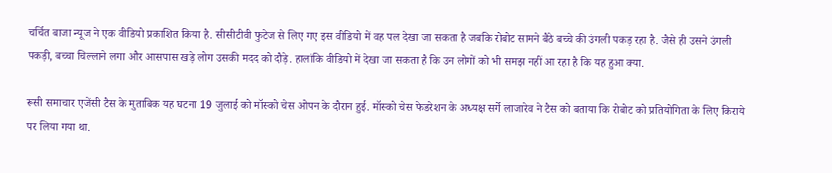चर्चित बाजा न्यूज ने एक वीडियो प्रकाशित किया है. सीसीटीवी फुटेज से लिए गए इस वीडियो में वह पल देखा जा सकता है जबकि रोबोट सामने बैठे बच्चे की उंगली पकड़ रहा है. जैसे ही उसने उंगली पकड़ी, बच्चा चिल्लाने लगा और आसपास खड़े लोग उसकी मदद को दौड़े. हालांकि वीडियो में देखा जा सकता है कि उन लोगों को भी समझ नहीं आ रहा है कि यह हुआ क्या.

रूसी समाचार एजेंसी टैस के मुताबिक यह घटना 19 जुलाई को मॉस्को चेस ओपन के दौरान हुई. मॉस्को चेस फेडरेशन के अध्यक्ष सर्गे लाजारेव ने टैस को बताया कि रोबोट को प्रतियोगिता के लिए किराये पर लिया गया था.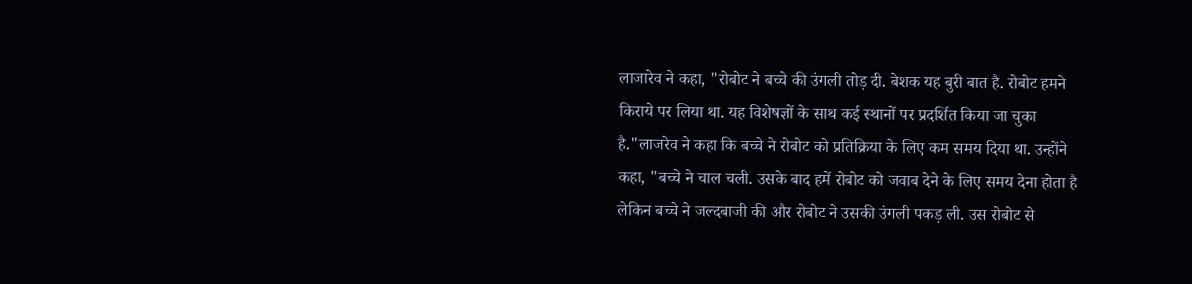लाजारेव ने कहा, "रोबोट ने बच्चे की उंगली तोड़ दी. बेशक यह बुरी बात है. रोबोट हमने किराये पर लिया था. यह विशेषज्ञों के साथ कई स्थानों पर प्रदर्शित किया जा चुका है."लाजरेव ने कहा कि बच्चे ने रोबोट को प्रतिक्रिया के लिए कम समय दिया था. उन्होंने कहा, "बच्चे ने चाल चली. उसके बाद हमें रोबोट को जवाब देने के लिए समय देना होता है लेकिन बच्चे ने जल्दबाजी की और रोबोट ने उसकी उंगली पकड़ ली. उस रोबोट से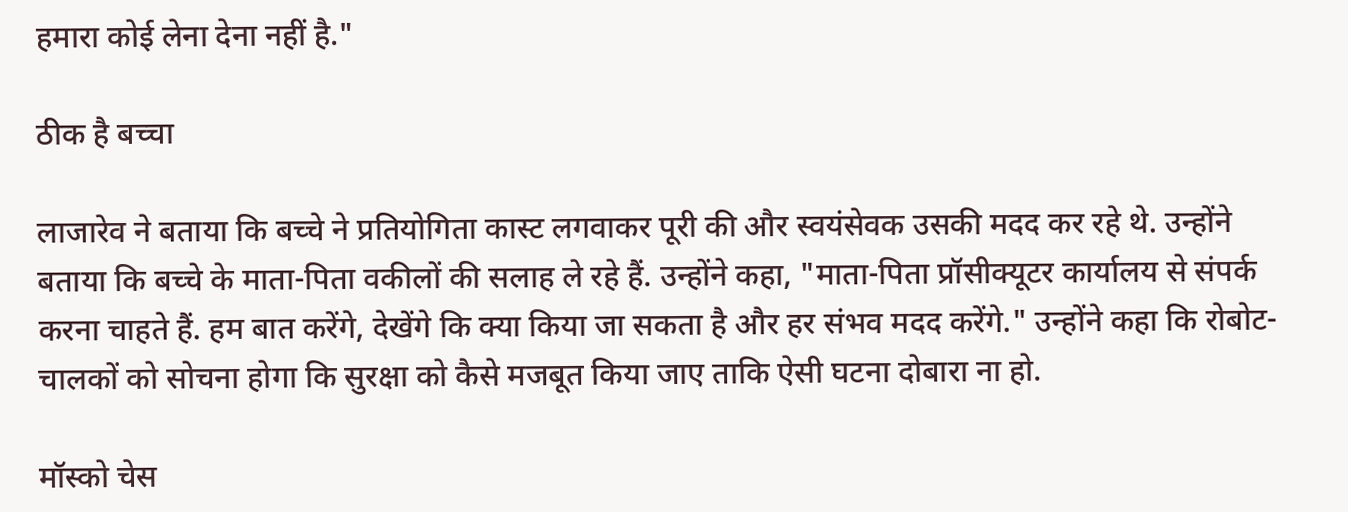हमारा कोई लेना देना नहीं है."

ठीक है बच्चा

लाजारेव ने बताया कि बच्चे ने प्रतियोगिता कास्ट लगवाकर पूरी की और स्वयंसेवक उसकी मदद कर रहे थे. उन्होंने बताया कि बच्चे के माता-पिता वकीलों की सलाह ले रहे हैं. उन्होंने कहा, "माता-पिता प्रॉसीक्यूटर कार्यालय से संपर्क करना चाहते हैं. हम बात करेंगे, देखेंगे कि क्या किया जा सकता है और हर संभव मदद करेंगे." उन्होंने कहा कि रोबोट-चालकों को सोचना होगा कि सुरक्षा को कैसे मजबूत किया जाए ताकि ऐसी घटना दोबारा ना हो.

मॉस्को चेस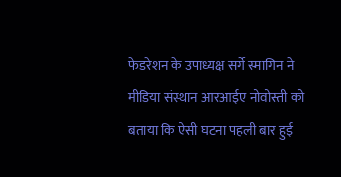फेडरेशन के उपाध्यक्ष सर्गे स्मागिन ने मीडिया संस्थान आरआईए नोवोस्ती को बताया कि ऐसी घटना पहली बार हुई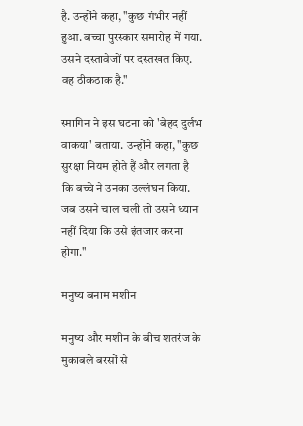है. उन्होंने कहा, "कुछ गंभीर नहीं हुआ. बच्चा पुरस्कार समारोह में गया. उसने दस्तावेजों पर दस्तखत किए. वह ठीकठाक है."

स्मागिन ने इस घटना को 'बेहद दुर्लभ वाकया' बताया. उन्होंने कहा, "कुछ सुरक्षा नियम होते हैं और लगता है कि बच्चे ने उनका उल्लंघन किया. जब उसने चाल चली तो उसने ध्यान नहीं दिया कि उसे इंतजार करना होगा."

मनुष्य बनाम मशीन

मनुष्य और मशीन के बीच शतरंज के मुकाबले बरसों से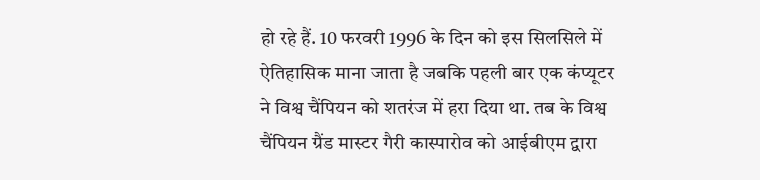हो रहे हैं. 10 फरवरी 1996 के दिन को इस सिलसिले में ऐतिहासिक माना जाता है जबकि पहली बार एक कंप्यूटर ने विश्व चैंपियन को शतरंज में हरा दिया था. तब के विश्व चैंपियन ग्रैंड मास्टर गैरी कास्पारोव को आईबीएम द्वारा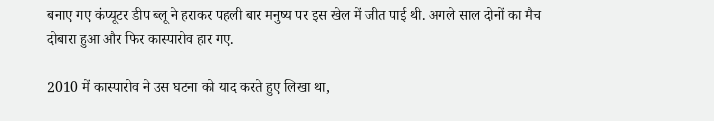बनाए गए कंप्यूटर डीप ब्लू ने हराकर पहली बार मनुष्य पर इस खेल में जीत पाई थी. अगले साल दोनों का मैच दोबारा हुआ और फिर कास्पारोव हार गए.

2010 में कास्पारोव ने उस घटना को याद करते हुए लिखा था,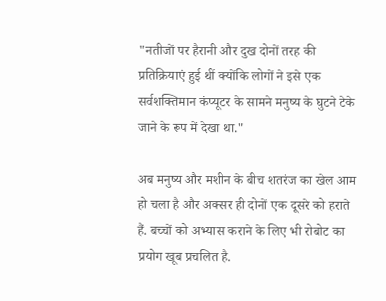"नतीजों पर हैरानी और दुख दोनों तरह की प्रतिक्रियाएं हुई थीं क्योंकि लोगों ने इसे एक सर्वशक्तिमान कंप्यूटर के सामने मनुष्य के घुटने टेके जाने के रूप में देखा था."

अब मनुष्य और मशीन के बीच शतरंज का खेल आम हो चला है और अक्सर ही दोनों एक दूसरे को हराते हैं. बच्चों को अभ्यास कराने के लिए भी रोबोट का प्रयोग खूब प्रचलित है.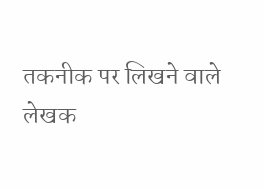तकनीक पर लिखने वाले लेखक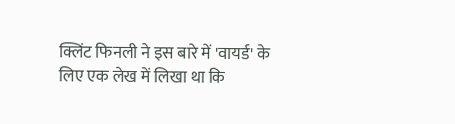क्लिंट फिनली ने इस बारे में 'वायर्ड' के लिए एक लेख में लिखा था कि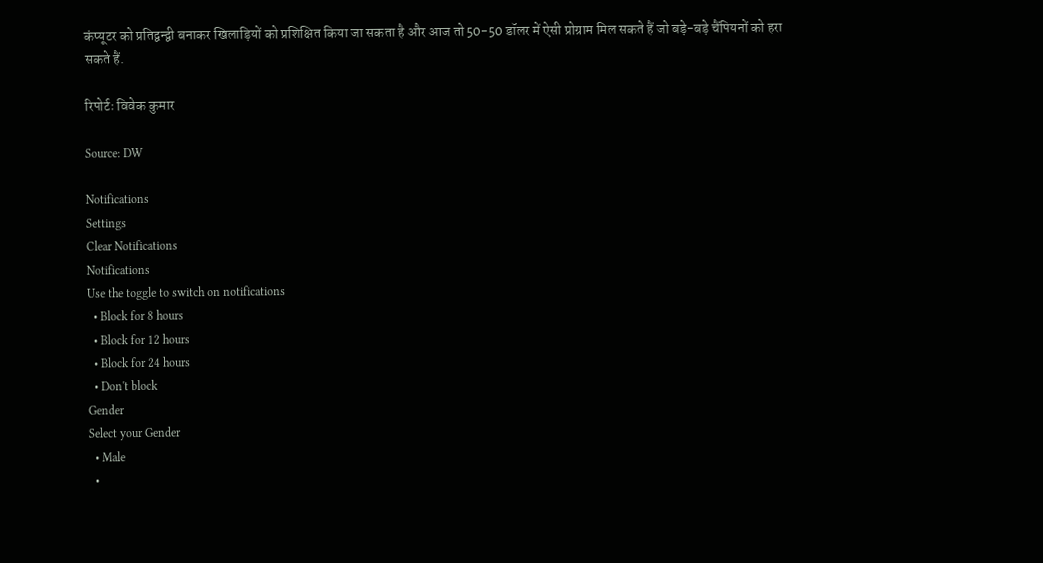कंप्यूटर को प्रतिद्वन्द्वी बनाकर खिलाड़ियों को प्रशिक्षित किया जा सकता है और आज तो 50-50 डॉलर में ऐसी प्रोग्राम मिल सकते हैं जो बड़े-बड़े चैंपियनों को हरा सकते हैं.

रिपोर्टः विवेक कुमार

Source: DW

Notifications
Settings
Clear Notifications
Notifications
Use the toggle to switch on notifications
  • Block for 8 hours
  • Block for 12 hours
  • Block for 24 hours
  • Don't block
Gender
Select your Gender
  • Male
  •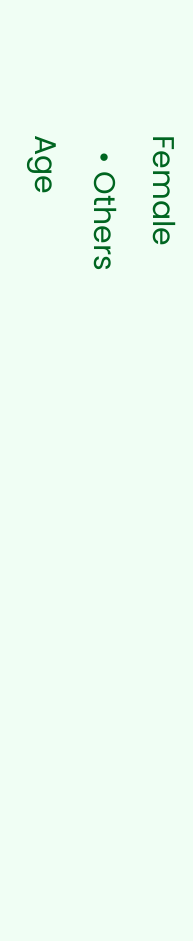Female
  • Others
Age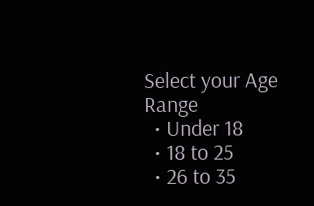Select your Age Range
  • Under 18
  • 18 to 25
  • 26 to 35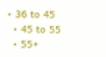• 36 to 45
  • 45 to 55
  • 55+